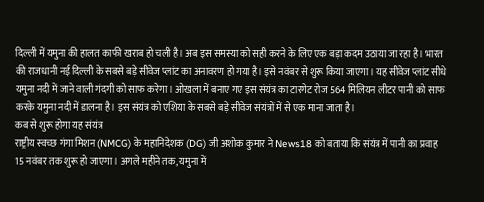दिल्ली में यमुना की हालत काफी खराब हो चली है। अब इस समस्या को सही करने के लिए एक बड़ा कदम उठाया जा रहा है। भारत की राजधानी नई दिल्ली के सबसे बड़े सीवेज प्लांट का अनावरण हो गया है। इसे नवंबर से शुरू किया जाएगा। यह सीवेज प्लांट सीधे यमुना नदी में जाने वाली गंदगी को साफ करेगा। ओखला में बनाए गए इस संयंत्र का टारगेट रोज 564 मिलियन लीटर पानी को साफ करके यमुना नदी में डालना है। इस संयंत्र को एशिया के सबसे बड़े सीवेज संयंत्रों में से एक माना जाता है।
कब से शुरू होगा यह संयंत्र
राष्ट्रीय स्वच्छ गंगा मिशन (NMCG) के महानिदेशक (DG) जी अशोक कुमार ने News18 को बताया कि संयंत्र में पानी का प्रवाह 15 नवंबर तक शुरू हो जाएगा। अगले महीने तक, यमुना में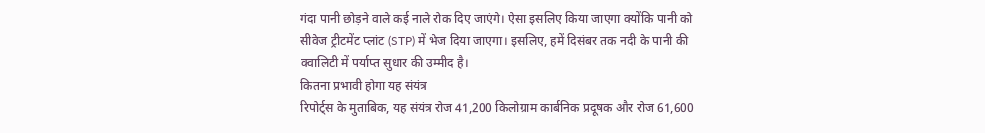गंदा पानी छोड़ने वाले कई नाले रोक दिए जाएंगे। ऐसा इसलिए किया जाएगा क्योंकि पानी को सीवेज ट्रीटमेंट प्लांट (STP) में भेज दिया जाएगा। इसलिए, हमें दिसंबर तक नदी के पानी की क्वालिटी में पर्याप्त सुधार की उम्मीद है।
कितना प्रभावी होगा यह संयंत्र
रिपोर्ट्स के मुताबिक, यह संयंत्र रोज 41,200 किलोग्राम कार्बनिक प्रदूषक और रोज 61,600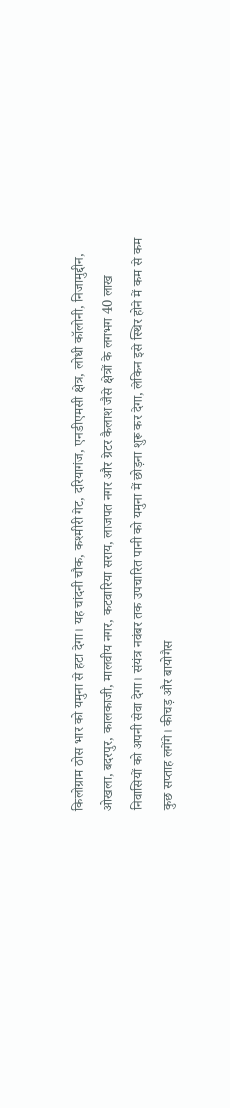किलोग्राम ठोस भार को यमुना से हटा देगा। यह चांदनी चौक, कश्मीरी गेट, दरियागंज, एनडीएमसी क्षेत्र, लोधी कॉलोनी, निजामुद्दीन, ओखला, बदरपुर, कालकाजी, मालवीय नगर, कटवारिया सराय, लाजपत नगर और ग्रेटर कैलाश जैसे क्षेत्रों के लगभग 40 लाख निवासियों को अपनी सेवा देगा। संयंत्र नवंबर तक उपचारित पानी को यमुना में छोड़ना शुरू कर देगा, लेकिन इसे स्थिर होने में कम से कम कुछ सप्ताह लगेंगे। कीचड़ और बायोगैस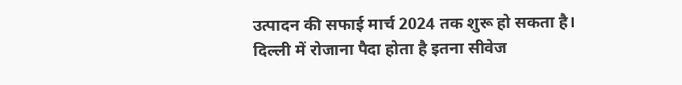उत्पादन की सफाई मार्च 2024 तक शुरू हो सकता है।
दिल्ली में रोजाना पैदा होता है इतना सीवेज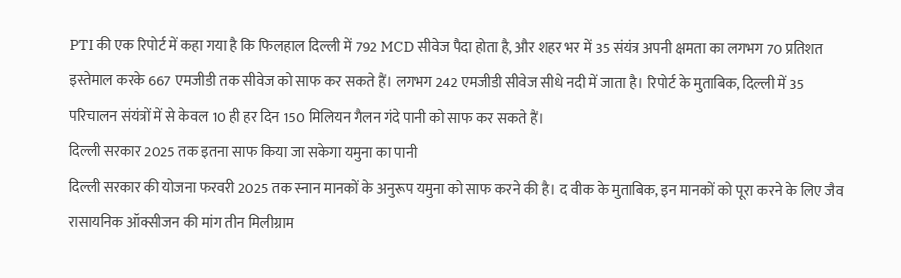PTI की एक रिपोर्ट में कहा गया है कि फिलहाल दिल्ली में 792 MCD सीवेज पैदा होता है, और शहर भर में 35 संयंत्र अपनी क्षमता का लगभग 70 प्रतिशत इस्तेमाल करके 667 एमजीडी तक सीवेज को साफ कर सकते हैं। लगभग 242 एमजीडी सीवेज सीधे नदी में जाता है। रिपोर्ट के मुताबिक, दिल्ली में 35 परिचालन संयंत्रों में से केवल 10 ही हर दिन 150 मिलियन गैलन गंदे पानी को साफ कर सकते हैं।
दिल्ली सरकार 2025 तक इतना साफ किया जा सकेगा यमुना का पानी
दिल्ली सरकार की योजना फरवरी 2025 तक स्नान मानकों के अनुरूप यमुना को साफ करने की है। द वीक के मुताबिक, इन मानकों को पूरा करने के लिए जैव रासायनिक ऑक्सीजन की मांग तीन मिलीग्राम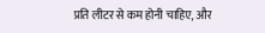प्रति लीटर से कम होनी चाहिए, और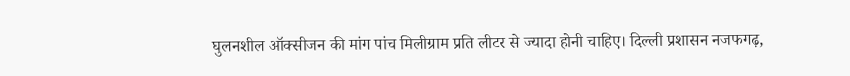घुलनशील ऑक्सीजन की मांग पांच मिलीग्राम प्रति लीटर से ज्यादा होनी चाहिए। दिल्ली प्रशासन नजफगढ़,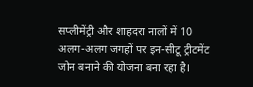सप्लीमेंट्री और शाहदरा नालों में 10 अलग-अलग जगहों पर इन-सीटू ट्रीटमेंट जोन बनाने की योजना बना रहा है।